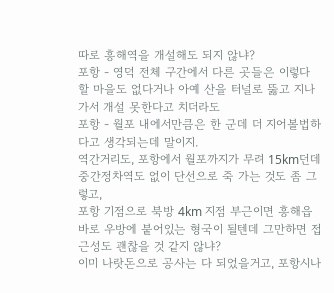따로 흥해역을 개설해도 되지 않냐?
포항 - 영덕 전체 구간에서 다른 곳들은 이렇다 할 마을도 없다거나 아예 산을 터널로 뚫고 지나가서 개설 못한다고 치더라도
포항 - 월포 내에서만큼은 한 군데 더 지어볼법하다고 생각되는데 말이지.
역간거리도, 포항에서 월포까지가 무려 15km던데 중간정차역도 없이 단선으로 죽 가는 것도 좀 그렇고,
포항 기점으로 북방 4km 지점 부근이면 흥해읍 바로 우방에 붙어있는 형국이 될텐데 그만하면 접근성도 괜찮을 것 같지 않냐?
이미 나랏돈으로 공사는 다 되었을거고, 포항시나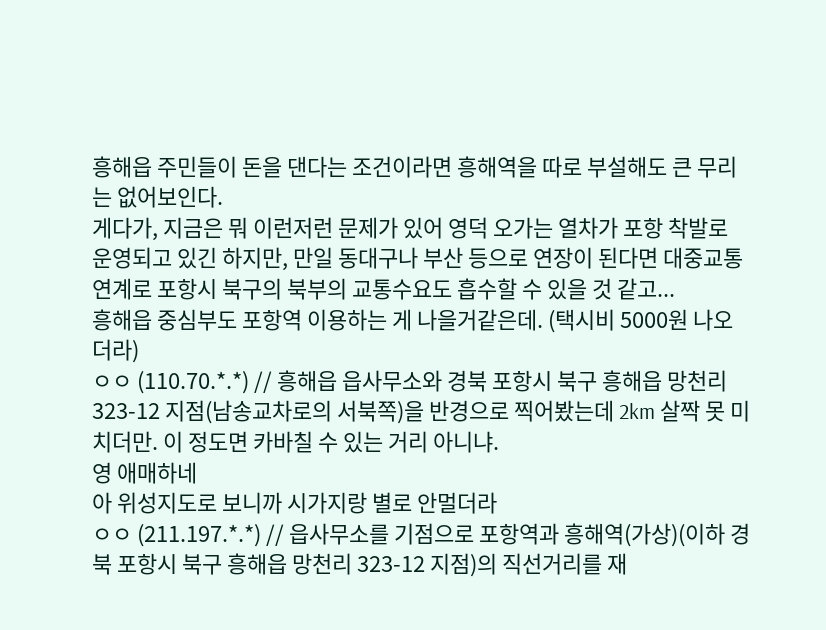흥해읍 주민들이 돈을 댄다는 조건이라면 흥해역을 따로 부설해도 큰 무리는 없어보인다.
게다가, 지금은 뭐 이런저런 문제가 있어 영덕 오가는 열차가 포항 착발로 운영되고 있긴 하지만, 만일 동대구나 부산 등으로 연장이 된다면 대중교통 연계로 포항시 북구의 북부의 교통수요도 흡수할 수 있을 것 같고...
흥해읍 중심부도 포항역 이용하는 게 나을거같은데. (택시비 5000원 나오더라)
ㅇㅇ (110.70.*.*) // 흥해읍 읍사무소와 경북 포항시 북구 흥해읍 망천리 323-12 지점(남송교차로의 서북쪽)을 반경으로 찍어봤는데 2km 살짝 못 미치더만. 이 정도면 카바칠 수 있는 거리 아니냐.
영 애매하네
아 위성지도로 보니까 시가지랑 별로 안멀더라
ㅇㅇ (211.197.*.*) // 읍사무소를 기점으로 포항역과 흥해역(가상)(이하 경북 포항시 북구 흥해읍 망천리 323-12 지점)의 직선거리를 재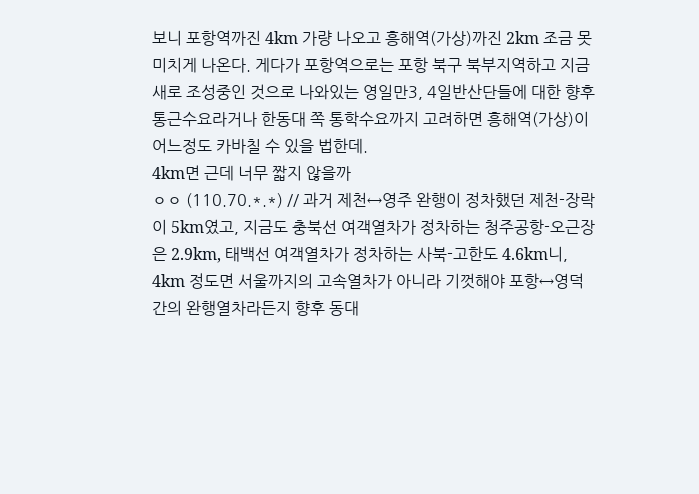보니 포항역까진 4km 가량 나오고 흥해역(가상)까진 2km 조금 못 미치게 나온다. 게다가 포항역으로는 포항 북구 북부지역하고 지금 새로 조성중인 것으로 나와있는 영일만3, 4일반산단들에 대한 향후 통근수요라거나 한동대 쪽 통학수요까지 고려하면 흥해역(가상)이 어느정도 카바칠 수 있을 법한데.
4km면 근데 너무 짧지 않을까
ㅇㅇ (110.70.*.*) // 과거 제천↔영주 완행이 정차했던 제천-장락이 5km였고, 지금도 충북선 여객열차가 정차하는 청주공항-오근장은 2.9km, 태백선 여객열차가 정차하는 사북-고한도 4.6km니, 4km 정도면 서울까지의 고속열차가 아니라 기껏해야 포항↔영덕 간의 완행열차라든지 향후 동대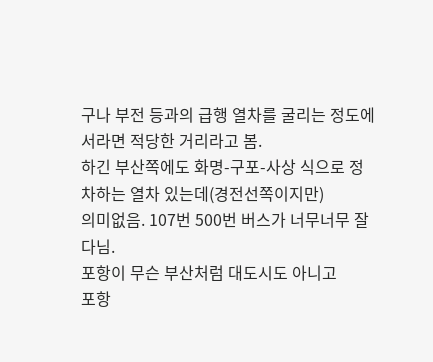구나 부전 등과의 급행 열차를 굴리는 정도에서라면 적당한 거리라고 봄.
하긴 부산쪽에도 화명-구포-사상 식으로 정차하는 열차 있는데(경전선쪽이지만)
의미없음. 107번 500번 버스가 너무너무 잘 다님.
포항이 무슨 부산처럼 대도시도 아니고
포항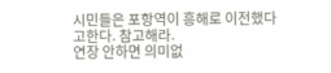시민들은 포항역이 흥해로 이전했다고한다. 참고해라.
연장 안하면 의미없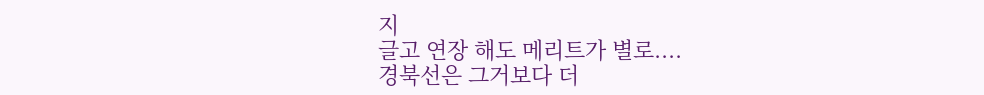지
글고 연장 해도 메리트가 별로....
경북선은 그거보다 더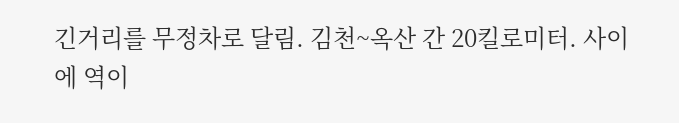긴거리를 무정차로 달림. 김천~옥산 간 20킬로미터. 사이에 역이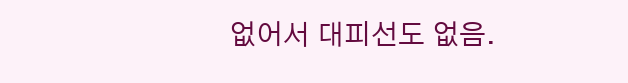없어서 대피선도 없음.